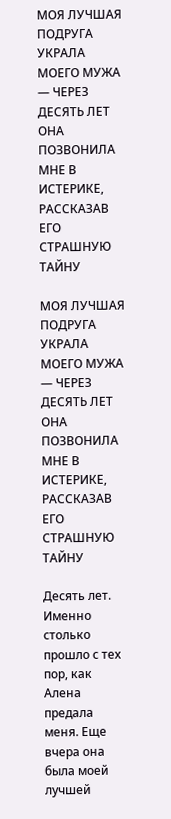МОЯ ЛУЧШАЯ ПОДРУГА УКРАЛА МОЕГО МУЖА — ЧЕРЕЗ ДЕСЯТЬ ЛЕТ ОНА ПОЗВОНИЛА МНЕ В ИСТЕРИКЕ, РАССКАЗАВ ЕГО СТРАШНУЮ ТАЙНУ

МОЯ ЛУЧШАЯ ПОДРУГА УКРАЛА МОЕГО МУЖА — ЧЕРЕЗ ДЕСЯТЬ ЛЕТ ОНА ПОЗВОНИЛА МНЕ В ИСТЕРИКЕ, РАССКАЗАВ ЕГО СТРАШНУЮ ТАЙНУ

Десять лет. Именно столько прошло с тех пор, как Алена предала меня. Еще вчера она была моей лучшей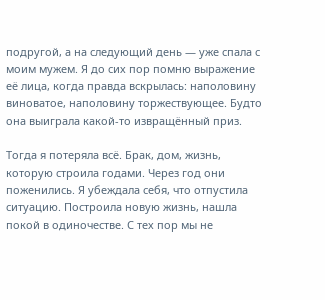подругой, а на следующий день — уже спала с моим мужем. Я до сих пор помню выражение её лица, когда правда вскрылась: наполовину виноватое, наполовину торжествующее. Будто она выиграла какой-то извращённый приз.

Тогда я потеряла всё. Брак, дом, жизнь, которую строила годами. Через год они поженились. Я убеждала себя, что отпустила ситуацию. Построила новую жизнь, нашла покой в одиночестве. С тех пор мы не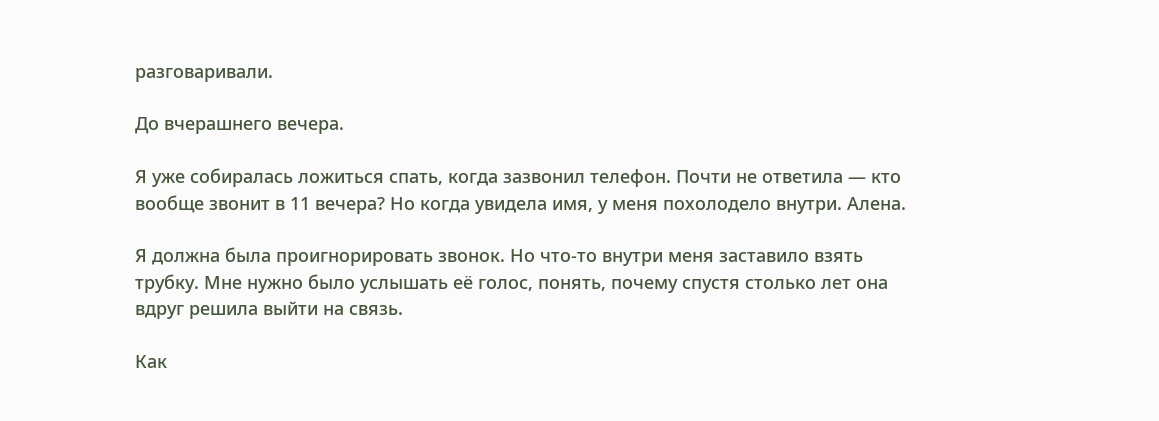разговаривали.

До вчерашнего вечера.

Я уже собиралась ложиться спать, когда зазвонил телефон. Почти не ответила — кто вообще звонит в 11 вечера? Но когда увидела имя, у меня похолодело внутри. Алена.

Я должна была проигнорировать звонок. Но что-то внутри меня заставило взять трубку. Мне нужно было услышать её голос, понять, почему спустя столько лет она вдруг решила выйти на связь.

Как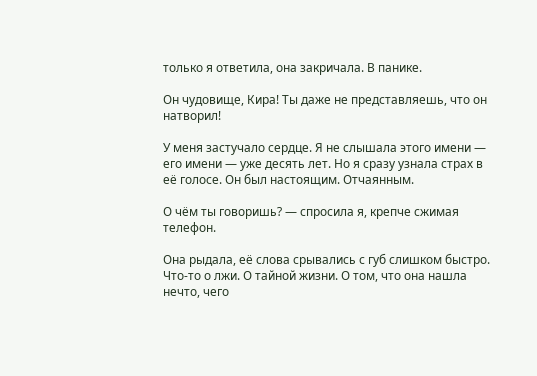только я ответила, она закричала. В панике.

Он чудовище, Кира! Ты даже не представляешь, что он натворил!

У меня застучало сердце. Я не слышала этого имени — его имени — уже десять лет. Но я сразу узнала страх в её голосе. Он был настоящим. Отчаянным.

О чём ты говоришь? — спросила я, крепче сжимая телефон.

Она рыдала, её слова срывались с губ слишком быстро. Что-то о лжи. О тайной жизни. О том, что она нашла нечто, чего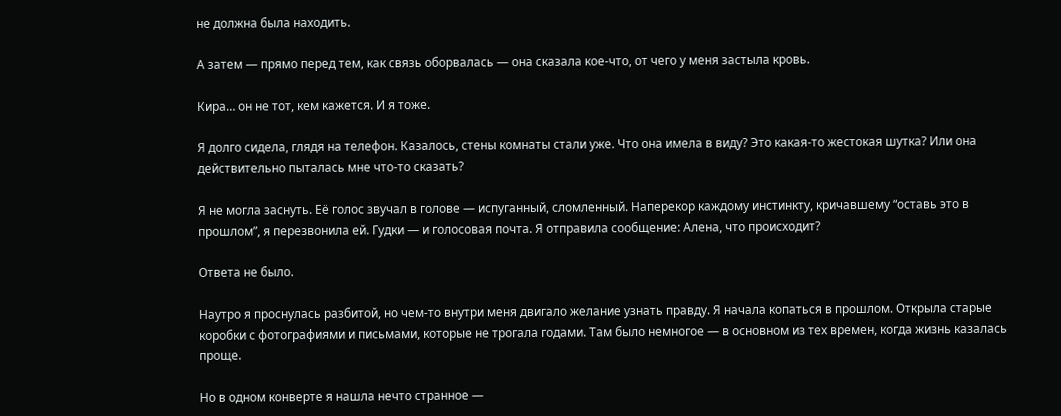не должна была находить.

А затем — прямо перед тем, как связь оборвалась — она сказала кое-что, от чего у меня застыла кровь.

Кира… он не тот, кем кажется. И я тоже.

Я долго сидела, глядя на телефон. Казалось, стены комнаты стали уже. Что она имела в виду? Это какая-то жестокая шутка? Или она действительно пыталась мне что-то сказать?

Я не могла заснуть. Её голос звучал в голове — испуганный, сломленный. Наперекор каждому инстинкту, кричавшему “оставь это в прошлом”, я перезвонила ей. Гудки — и голосовая почта. Я отправила сообщение: Алена, что происходит?

Ответа не было.

Наутро я проснулась разбитой, но чем-то внутри меня двигало желание узнать правду. Я начала копаться в прошлом. Открыла старые коробки с фотографиями и письмами, которые не трогала годами. Там было немногое — в основном из тех времен, когда жизнь казалась проще.

Но в одном конверте я нашла нечто странное —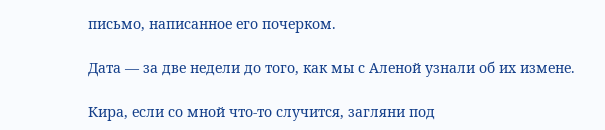письмо, написанное его почерком.

Дата — за две недели до того, как мы с Аленой узнали об их измене.

Кира, если со мной что-то случится, загляни под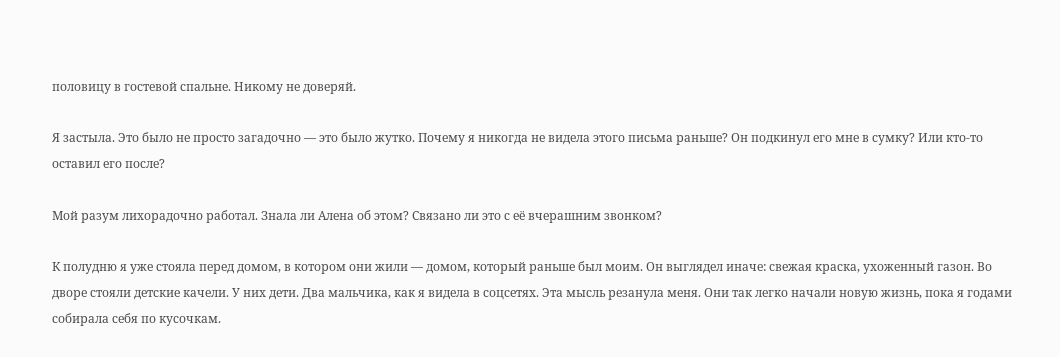половицу в гостевой спальне. Никому не доверяй.

Я застыла. Это было не просто загадочно — это было жутко. Почему я никогда не видела этого письма раньше? Он подкинул его мне в сумку? Или кто-то оставил его после?

Мой разум лихорадочно работал. Знала ли Алена об этом? Связано ли это с её вчерашним звонком?

К полудню я уже стояла перед домом, в котором они жили — домом, который раньше был моим. Он выглядел иначе: свежая краска, ухоженный газон. Во дворе стояли детские качели. У них дети. Два мальчика, как я видела в соцсетях. Эта мысль резанула меня. Они так легко начали новую жизнь, пока я годами собирала себя по кусочкам.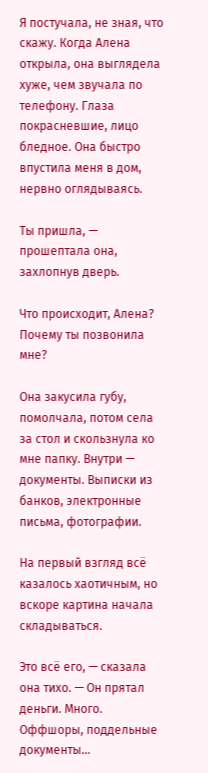Я постучала, не зная, что скажу. Когда Алена открыла, она выглядела хуже, чем звучала по телефону. Глаза покрасневшие, лицо бледное. Она быстро впустила меня в дом, нервно оглядываясь.

Ты пришла, — прошептала она, захлопнув дверь.

Что происходит, Алена? Почему ты позвонила мне?

Она закусила губу, помолчала, потом села за стол и скользнула ко мне папку. Внутри — документы. Выписки из банков, электронные письма, фотографии.

На первый взгляд всё казалось хаотичным, но вскоре картина начала складываться.

Это всё его, — сказала она тихо. — Он прятал деньги. Много. Оффшоры, поддельные документы…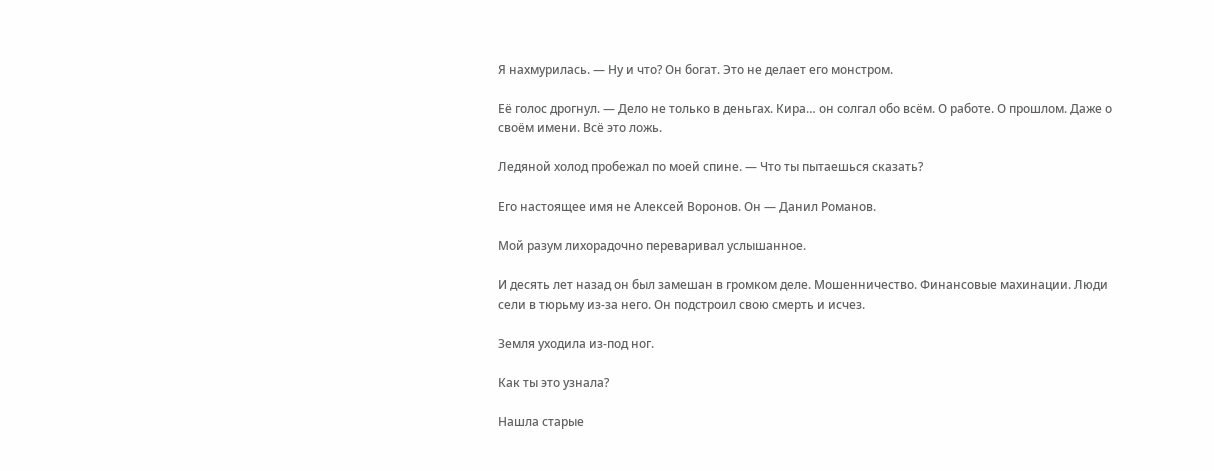Я нахмурилась. — Ну и что? Он богат. Это не делает его монстром.

Её голос дрогнул. — Дело не только в деньгах. Кира… он солгал обо всём. О работе. О прошлом. Даже о своём имени. Всё это ложь.

Ледяной холод пробежал по моей спине. — Что ты пытаешься сказать?

Его настоящее имя не Алексей Воронов. Он — Данил Романов.

Мой разум лихорадочно переваривал услышанное.

И десять лет назад он был замешан в громком деле. Мошенничество. Финансовые махинации. Люди сели в тюрьму из-за него. Он подстроил свою смерть и исчез.

Земля уходила из-под ног.

Как ты это узнала?

Нашла старые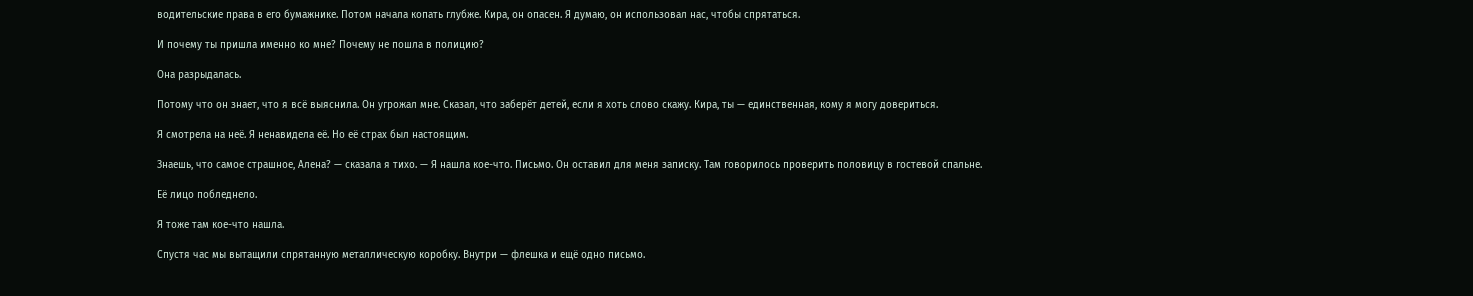водительские права в его бумажнике. Потом начала копать глубже. Кира, он опасен. Я думаю, он использовал нас, чтобы спрятаться.

И почему ты пришла именно ко мне? Почему не пошла в полицию?

Она разрыдалась.

Потому что он знает, что я всё выяснила. Он угрожал мне. Сказал, что заберёт детей, если я хоть слово скажу. Кира, ты — единственная, кому я могу довериться.

Я смотрела на неё. Я ненавидела её. Но её страх был настоящим.

Знаешь, что самое страшное, Алена? — сказала я тихо. — Я нашла кое-что. Письмо. Он оставил для меня записку. Там говорилось проверить половицу в гостевой спальне.

Её лицо побледнело.

Я тоже там кое-что нашла.

Спустя час мы вытащили спрятанную металлическую коробку. Внутри — флешка и ещё одно письмо.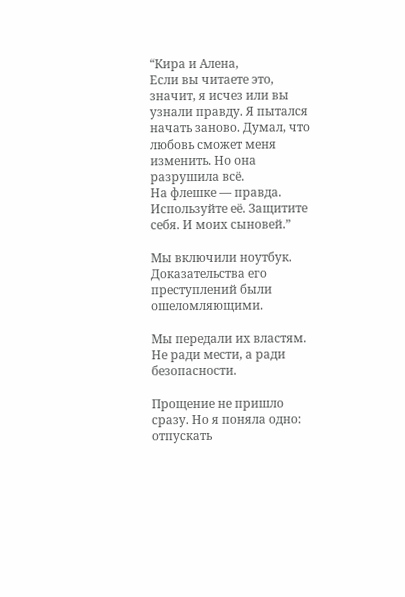“Кира и Алена,
Если вы читаете это, значит, я исчез или вы узнали правду. Я пытался начать заново. Думал, что любовь сможет меня изменить. Но она разрушила всё.
На флешке — правда. Используйте её. Защитите себя. И моих сыновей.”

Мы включили ноутбук. Доказательства его преступлений были ошеломляющими.

Мы передали их властям. Не ради мести, а ради безопасности.

Прощение не пришло сразу. Но я поняла одно: отпускать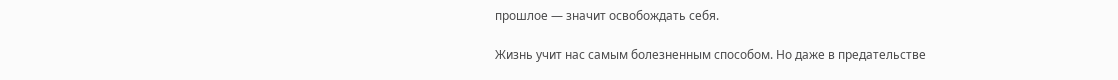прошлое — значит освобождать себя.

Жизнь учит нас самым болезненным способом. Но даже в предательстве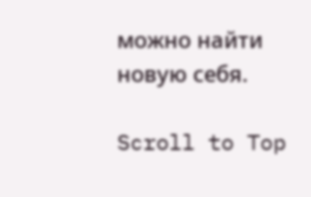можно найти новую себя.

Scroll to Top